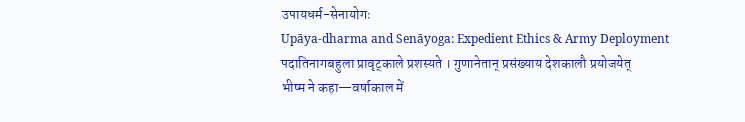उपायधर्म-सेनायोगः
Upāya-dharma and Senāyoga: Expedient Ethics & Army Deployment
पदातिनागबहुला प्रावृट्काले प्रशस्यते । गुणानेतान् प्रसंख्याय देशकालौ प्रयोजयेत्
भीष्म ने कहा—वर्षाकाल में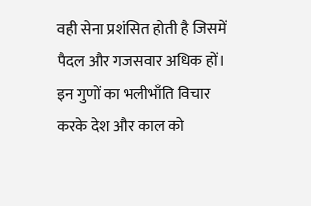वही सेना प्रशंसित होती है जिसमें पैदल और गजसवार अधिक हों। इन गुणों का भलीभाँति विचार करके देश और काल को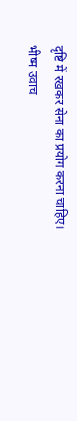दृष्टि में रखकर सेना का प्रयोग करना चाहिए।
भीष्म उवाच